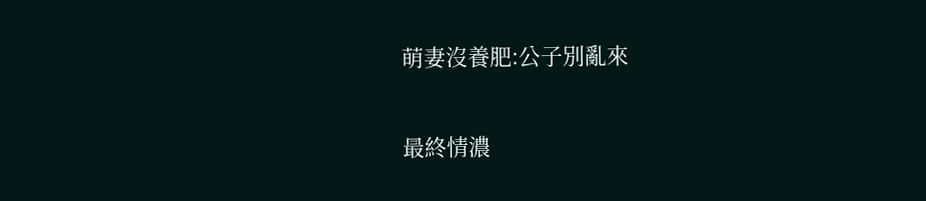萌妻沒養肥:公子別亂來

最終情濃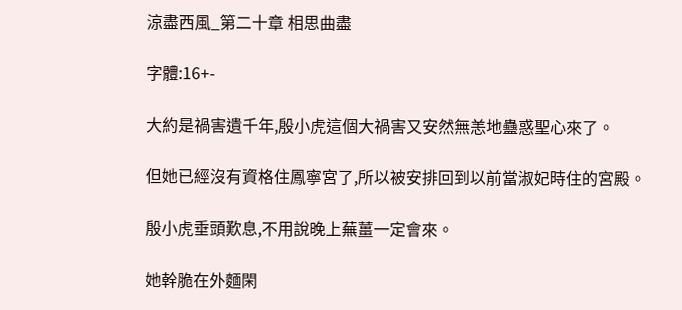涼盡西風_第二十章 相思曲盡

字體:16+-

大約是禍害遺千年,殷小虎這個大禍害又安然無恙地蠱惑聖心來了。

但她已經沒有資格住鳳寧宮了,所以被安排回到以前當淑妃時住的宮殿。

殷小虎垂頭歎息,不用說晚上蕪薑一定會來。

她幹脆在外麵閑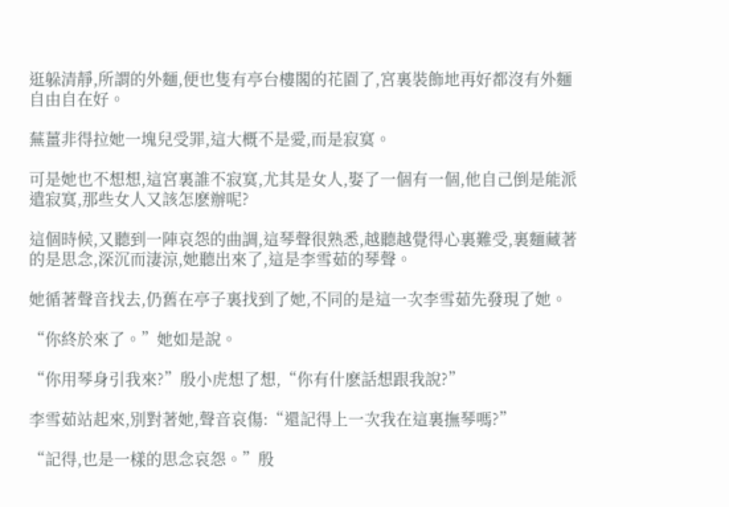逛躲清靜,所謂的外麵,便也隻有亭台樓閣的花園了,宮裏裝飾地再好都沒有外麵自由自在好。

蕪薑非得拉她一塊兒受罪,這大概不是愛,而是寂寞。

可是她也不想想,這宮裏誰不寂寞,尤其是女人,娶了一個有一個,他自己倒是能派遣寂寞,那些女人又該怎麽辦呢?

這個時候,又聽到一陣哀怨的曲調,這琴聲很熟悉,越聽越覺得心裏難受,裏麵藏著的是思念,深沉而淒涼,她聽出來了,這是李雪茹的琴聲。

她循著聲音找去,仍舊在亭子裏找到了她,不同的是這一次李雪茹先發現了她。

“你終於來了。”她如是說。

“你用琴身引我來?”殷小虎想了想,“你有什麽話想跟我說?”

李雪茹站起來,別對著她,聲音哀傷:“還記得上一次我在這裏撫琴嗎?”

“記得,也是一樣的思念哀怨。”殷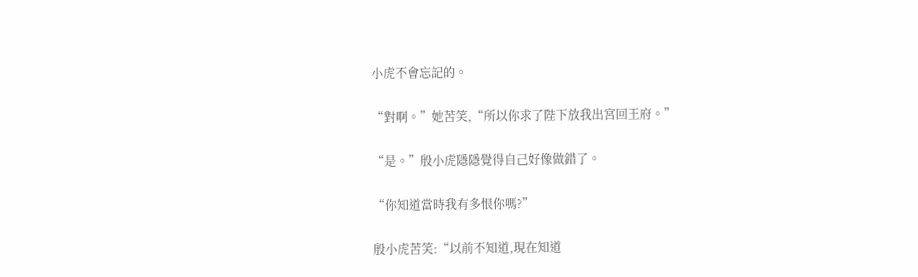小虎不會忘記的。

“對啊。”她苦笑,“所以你求了陛下放我出宮回王府。”

“是。”殷小虎隱隱覺得自己好像做錯了。

“你知道當時我有多恨你嗎?”

殷小虎苦笑:“以前不知道,現在知道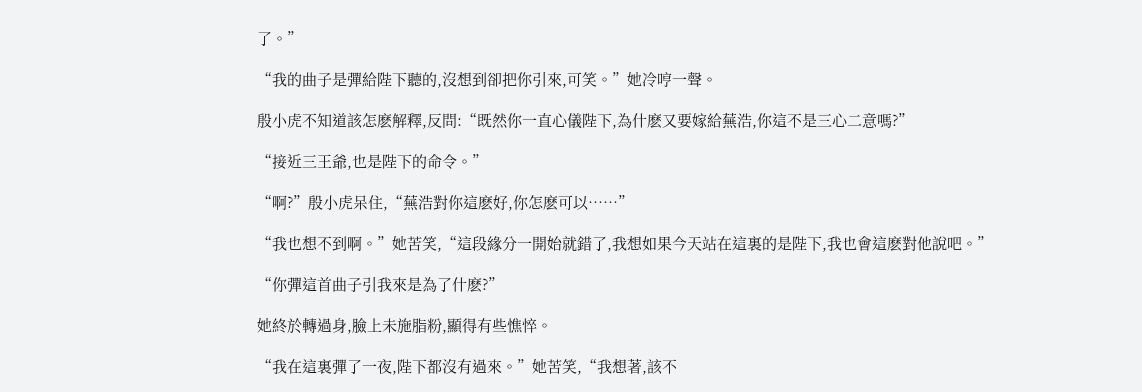了。”

“我的曲子是彈給陛下聽的,沒想到卻把你引來,可笑。”她冷哼一聲。

殷小虎不知道該怎麽解釋,反問:“既然你一直心儀陛下,為什麽又要嫁給蕪浩,你這不是三心二意嗎?”

“接近三王爺,也是陛下的命令。”

“啊?”殷小虎呆住,“蕪浩對你這麽好,你怎麽可以……”

“我也想不到啊。”她苦笑,“這段緣分一開始就錯了,我想如果今天站在這裏的是陛下,我也會這麽對他說吧。”

“你彈這首曲子引我來是為了什麽?”

她終於轉過身,臉上未施脂粉,顯得有些憔悴。

“我在這裏彈了一夜,陛下都沒有過來。”她苦笑,“我想著,該不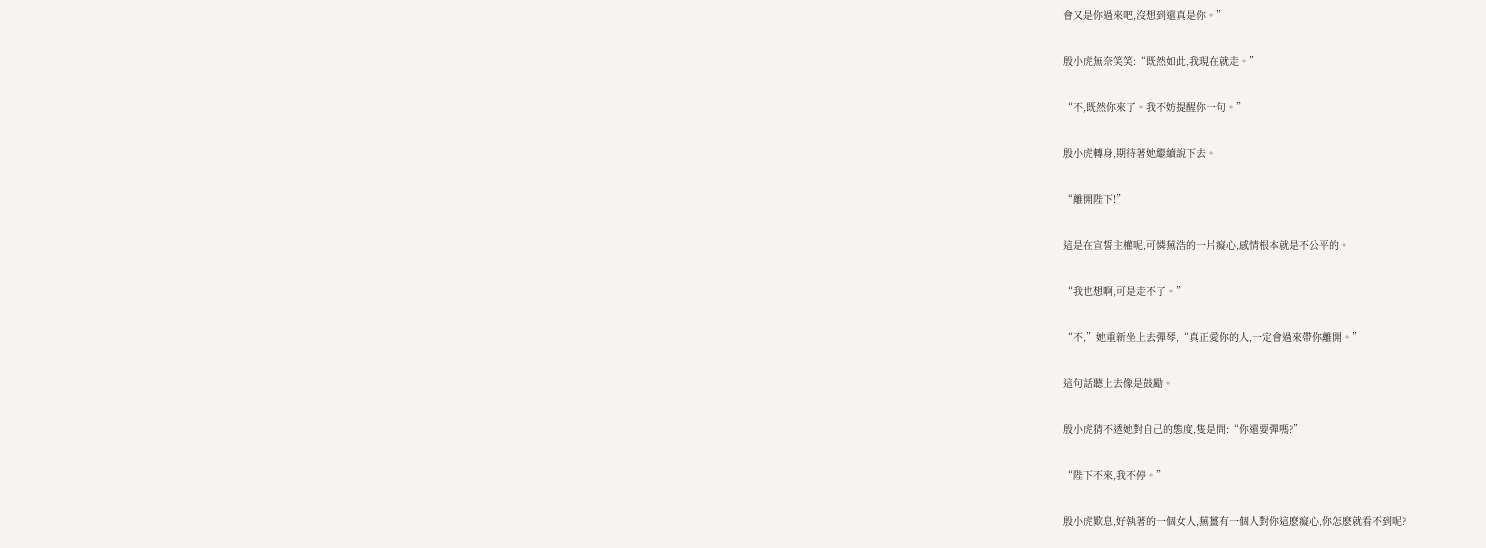會又是你過來吧,沒想到還真是你。”

殷小虎無奈笑笑:“既然如此,我現在就走。”

“不,既然你來了。我不妨提醒你一句。”

殷小虎轉身,期待著她繼續說下去。

“離開陛下!”

這是在宣誓主權呢,可憐蕪浩的一片癡心,感情根本就是不公平的。

“我也想啊,可是走不了。”

“不,”她重新坐上去彈琴,“真正愛你的人,一定會過來帶你離開。”

這句話聽上去像是鼓勵。

殷小虎猜不透她對自己的態度,隻是問:“你還要彈嗎?”

“陛下不來,我不停。”

殷小虎歎息,好執著的一個女人,蕪薑有一個人對你這麽癡心,你怎麽就看不到呢?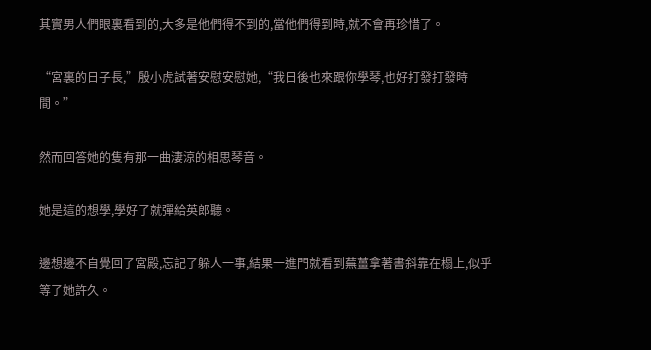其實男人們眼裏看到的,大多是他們得不到的,當他們得到時,就不會再珍惜了。

“宮裏的日子長,”殷小虎試著安慰安慰她,“我日後也來跟你學琴,也好打發打發時間。”

然而回答她的隻有那一曲淒涼的相思琴音。

她是這的想學,學好了就彈給英郎聽。

邊想邊不自覺回了宮殿,忘記了躲人一事,結果一進門就看到蕪薑拿著書斜靠在榻上,似乎等了她許久。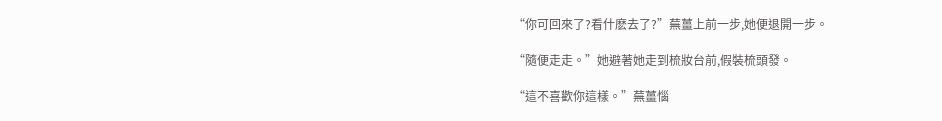“你可回來了?看什麽去了?”蕪薑上前一步,她便退開一步。

“隨便走走。”她避著她走到梳妝台前,假裝梳頭發。

“這不喜歡你這樣。”蕪薑惱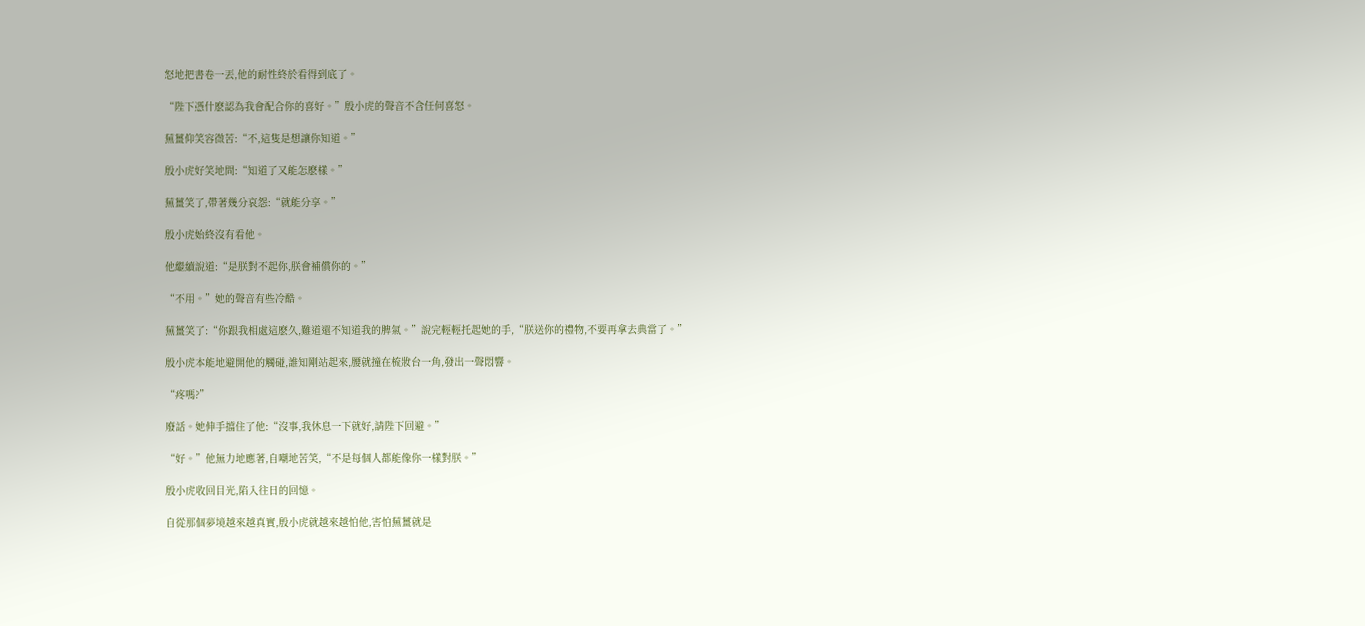怒地把書卷一丟,他的耐性終於看得到底了。

“陛下憑什麽認為我會配合你的喜好。”殷小虎的聲音不含任何喜怒。

蕪薑仰笑容微苦:“不,這隻是想讓你知道。”

殷小虎好笑地問:“知道了又能怎麽樣。”

蕪薑笑了,帶著幾分哀怨:“就能分享。”

殷小虎始終沒有看他。

他繼續說道:“是朕對不起你,朕會補償你的。”

“不用。”她的聲音有些冷酷。

蕪薑笑了:“你跟我相處這麽久,難道還不知道我的脾氣。”說完輕輕托起她的手,“朕送你的禮物,不要再拿去典當了。”

殷小虎本能地避開他的觸碰,誰知剛站起來,腰就撞在梳妝台一角,發出一聲悶響。

“疼嗎?”

廢話。她伸手擋住了他:“沒事,我休息一下就好,請陛下回避。”

“好。”他無力地應著,自嘲地苦笑,“不是每個人都能像你一樣對朕。”

殷小虎收回目光,陷入往日的回憶。

自從那個夢境越來越真實,殷小虎就越來越怕他,害怕蕪薑就是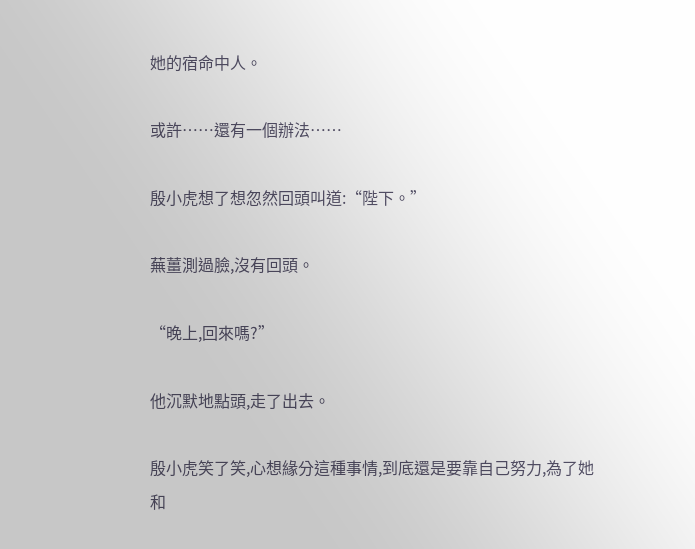她的宿命中人。

或許……還有一個辦法……

殷小虎想了想忽然回頭叫道:“陛下。”

蕪薑測過臉,沒有回頭。

“晚上,回來嗎?”

他沉默地點頭,走了出去。

殷小虎笑了笑,心想緣分這種事情,到底還是要靠自己努力,為了她和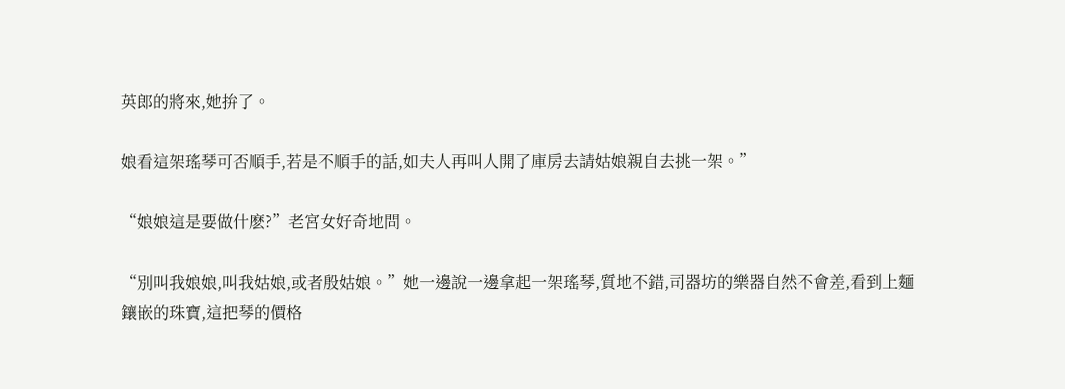英郎的將來,她拚了。

娘看這架瑤琴可否順手,若是不順手的話,如夫人再叫人開了庫房去請姑娘親自去挑一架。”

“娘娘這是要做什麽?”老宮女好奇地問。

“別叫我娘娘,叫我姑娘,或者殷姑娘。”她一邊說一邊拿起一架瑤琴,質地不錯,司器坊的樂器自然不會差,看到上麵鑲嵌的珠寶,這把琴的價格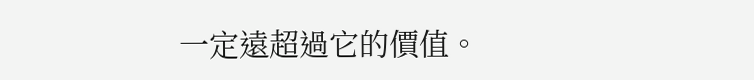一定遠超過它的價值。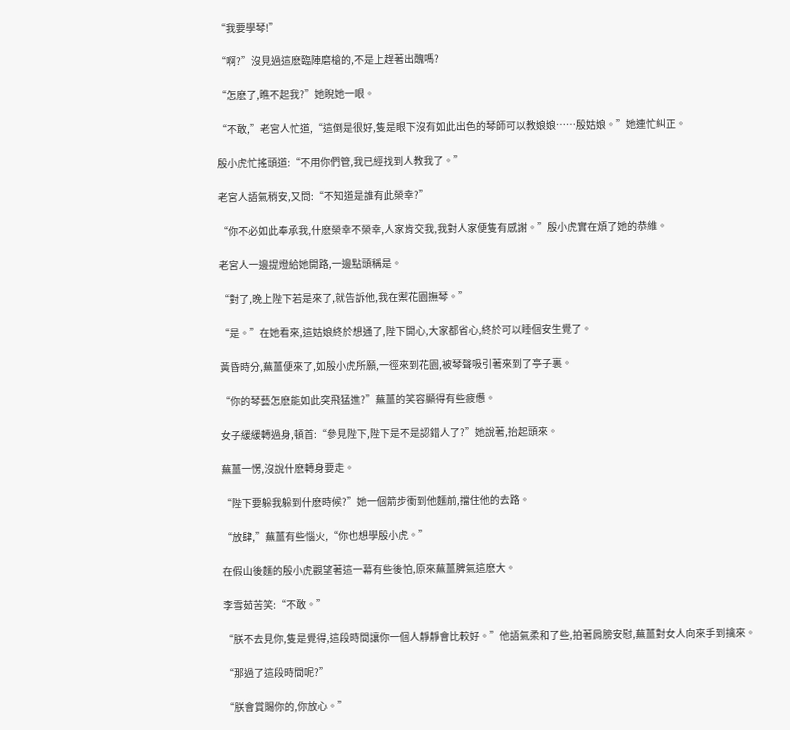“我要學琴!”

“啊?”沒見過這麽臨陣磨槍的,不是上趕著出醜嗎?

“怎麽了,瞧不起我?”她睨她一眼。

“不敢,”老宮人忙道,“這倒是很好,隻是眼下沒有如此出色的琴師可以教娘娘……殷姑娘。”她連忙糾正。

殷小虎忙搖頭道:“不用你們管,我已經找到人教我了。”

老宮人語氣稍安,又問:“不知道是誰有此榮幸?”

“你不必如此奉承我,什麽榮幸不榮幸,人家肯交我,我對人家便隻有感謝。”殷小虎實在煩了她的恭維。

老宮人一邊提燈給她開路,一邊點頭稱是。

“對了,晚上陛下若是來了,就告訴他,我在禦花園撫琴。”

“是。”在她看來,這姑娘終於想通了,陛下開心,大家都省心,終於可以睡個安生覺了。

黃昏時分,蕪薑便來了,如殷小虎所願,一徑來到花園,被琴聲吸引著來到了亭子裏。

“你的琴藝怎麽能如此突飛猛進?”蕪薑的笑容顯得有些疲憊。

女子緩緩轉過身,頓首:“參見陛下,陛下是不是認錯人了?”她說著,抬起頭來。

蕪薑一愣,沒說什麽轉身要走。

“陛下要躲我躲到什麽時候?”她一個箭步衝到他麵前,擋住他的去路。

“放肆,”蕪薑有些惱火,“你也想學殷小虎。”

在假山後麵的殷小虎觀望著這一幕有些後怕,原來蕪薑脾氣這麽大。

李雪茹苦笑:“不敢。”

“朕不去見你,隻是覺得,這段時間讓你一個人靜靜會比較好。”他語氣柔和了些,拍著肩膀安慰,蕪薑對女人向來手到擒來。

“那過了這段時間呢?”

“朕會賞賜你的,你放心。”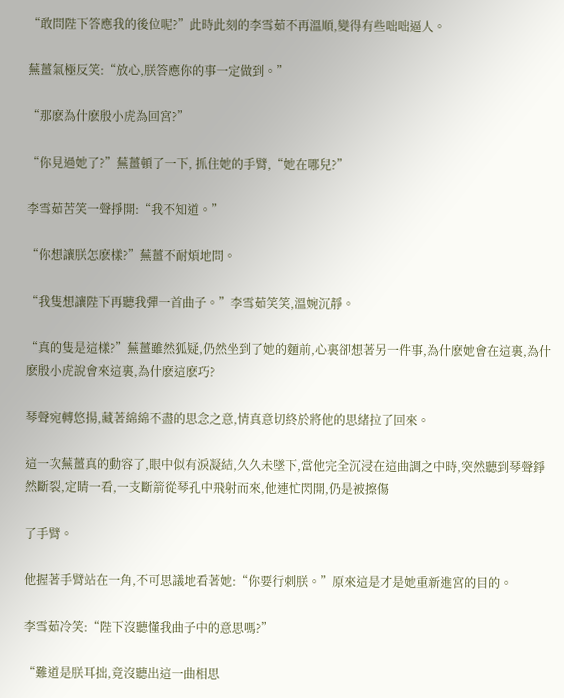“敢問陛下答應我的後位呢?”此時此刻的李雪茹不再溫順,變得有些咄咄逼人。

蕪薑氣極反笑:“放心,朕答應你的事一定做到。”

“那麽為什麽殷小虎為回宮?”

“你見過她了?”蕪薑頓了一下, 抓住她的手臂,“她在哪兒?”

李雪茹苦笑一聲掙開:“我不知道。”

“你想讓朕怎麽樣?”蕪薑不耐煩地問。

“我隻想讓陛下再聽我彈一首曲子。”李雪茹笑笑,溫婉沉靜。

“真的隻是這樣?”蕪薑雖然狐疑,仍然坐到了她的麵前,心裏卻想著另一件事,為什麽她會在這裏,為什麽殷小虎說會來這裏,為什麽這麽巧?

琴聲宛轉悠揚,藏著綿綿不盡的思念之意,情真意切終於將他的思緒拉了回來。

這一次蕪薑真的動容了,眼中似有淚凝結,久久未墜下,當他完全沉浸在這曲調之中時,突然聽到琴聲錚然斷裂,定睛一看,一支斷箭從琴孔中飛射而來,他連忙閃開,仍是被擦傷

了手臂。

他握著手臂站在一角,不可思議地看著她:“你要行刺朕。”原來這是才是她重新進宮的目的。

李雪茹冷笑:“陛下沒聽懂我曲子中的意思嗎?”

“難道是朕耳拙,竟沒聽出這一曲相思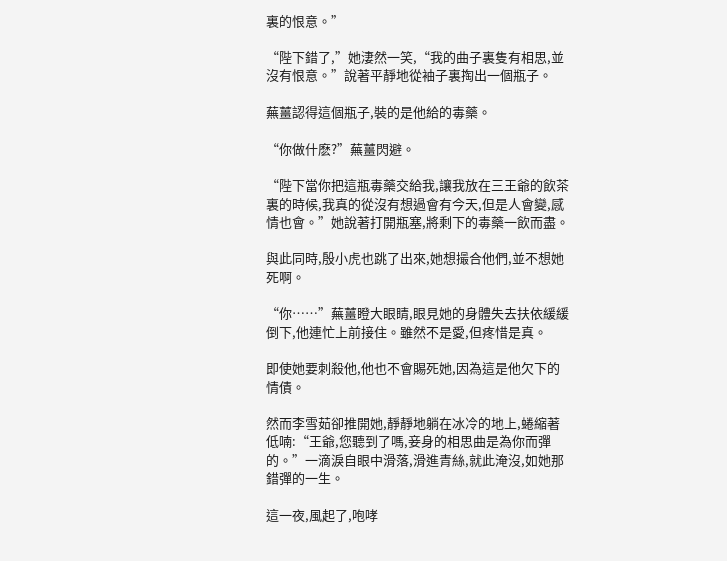裏的恨意。”

“陛下錯了,”她淒然一笑,“我的曲子裏隻有相思,並沒有恨意。”說著平靜地從袖子裏掏出一個瓶子。

蕪薑認得這個瓶子,裝的是他給的毒藥。

“你做什麽?”蕪薑閃避。

“陛下當你把這瓶毒藥交給我,讓我放在三王爺的飲茶裏的時候,我真的從沒有想過會有今天,但是人會變,感情也會。”她說著打開瓶塞,將剩下的毒藥一飲而盡。

與此同時,殷小虎也跳了出來,她想撮合他們,並不想她死啊。

“你……”蕪薑瞪大眼睛,眼見她的身體失去扶依緩緩倒下,他連忙上前接住。雖然不是愛,但疼惜是真。

即使她要刺殺他,他也不會賜死她,因為這是他欠下的情債。

然而李雪茹卻推開她,靜靜地躺在冰冷的地上,蜷縮著低喃:“王爺,您聽到了嗎,妾身的相思曲是為你而彈的。”一滴淚自眼中滑落,滑進青絲,就此淹沒,如她那錯彈的一生。

這一夜,風起了,咆哮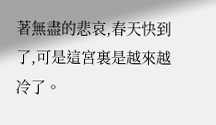著無盡的悲哀,春天快到了,可是這宮裏是越來越冷了。